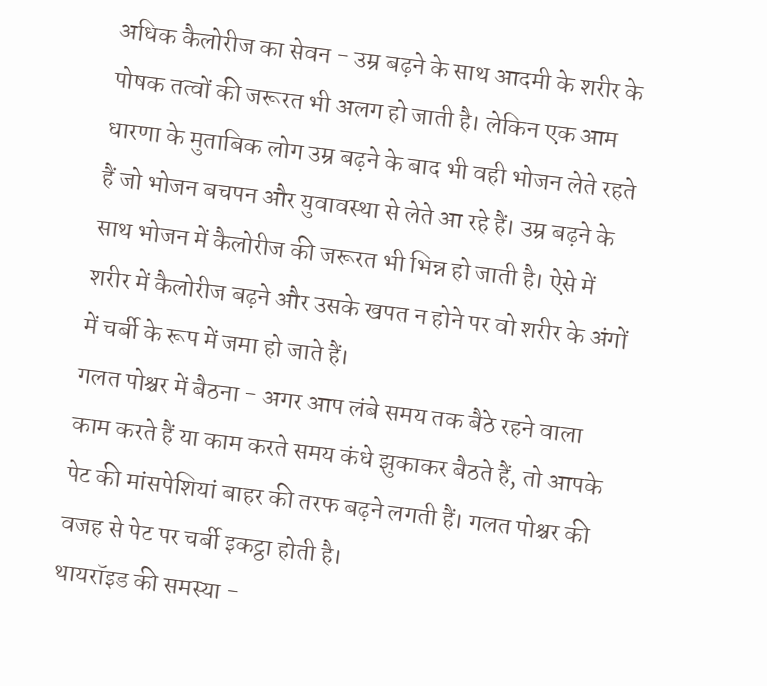अधिक कैलोरीज का सेवन - उम्र बढ़ने के साथ आदमी के शरीर के पोषक तत्वों की जरूरत भी अलग हो जाती है। लेकिन एक आम धारणा के मुताबिक लोग उम्र बढ़ने के बाद भी वही भोजन लेते रहते हैं जो भोजन बचपन और युवावस्था से लेते आ रहे हैं। उम्र बढ़ने के साथ भोजन में कैलोरीज की जरूरत भी भिन्न हो जाती है। ऐसे में शरीर में कैलोरीज बढ़ने और उसके खपत न होने पर वो शरीर के अंगों में चर्बी के रूप में जमा हो जाते हैं।
गलत पोश्चर में बैठना - अगर आप लंबे समय तक बैठे रहने वाला काम करते हैं या काम करते समय कंधे झुकाकर बैठते हैं, तो आपके पेट की मांसपेशियां बाहर की तरफ बढ़ने लगती हैं। गलत पोश्चर की वजह से पेट पर चर्बी इकट्ठा होती है।
थायरॉइड की समस्या -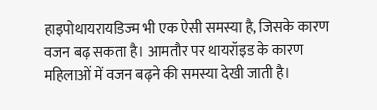हाइपोथायरायडिज्म भी एक ऐसी समस्या है, जिसके कारण वजन बढ़ सकता है। आमतौर पर थायरॉइड के कारण महिलाओं में वजन बढ़ने की समस्या देखी जाती है।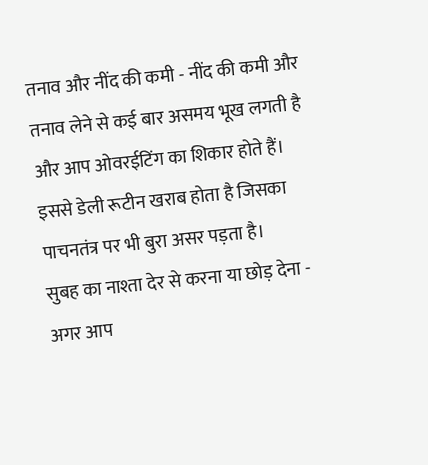तनाव और नींद की कमी - नींद की कमी और तनाव लेने से कई बार असमय भूख लगती है और आप ओवरईटिंग का शिकार होते हैं। इससे डेली रूटीन खराब होता है जिसका पाचनतंत्र पर भी बुरा असर पड़ता है।
सुबह का नाश्ता देर से करना या छोड़ देना - अगर आप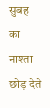सुबह का नाश्ता छोड़ देते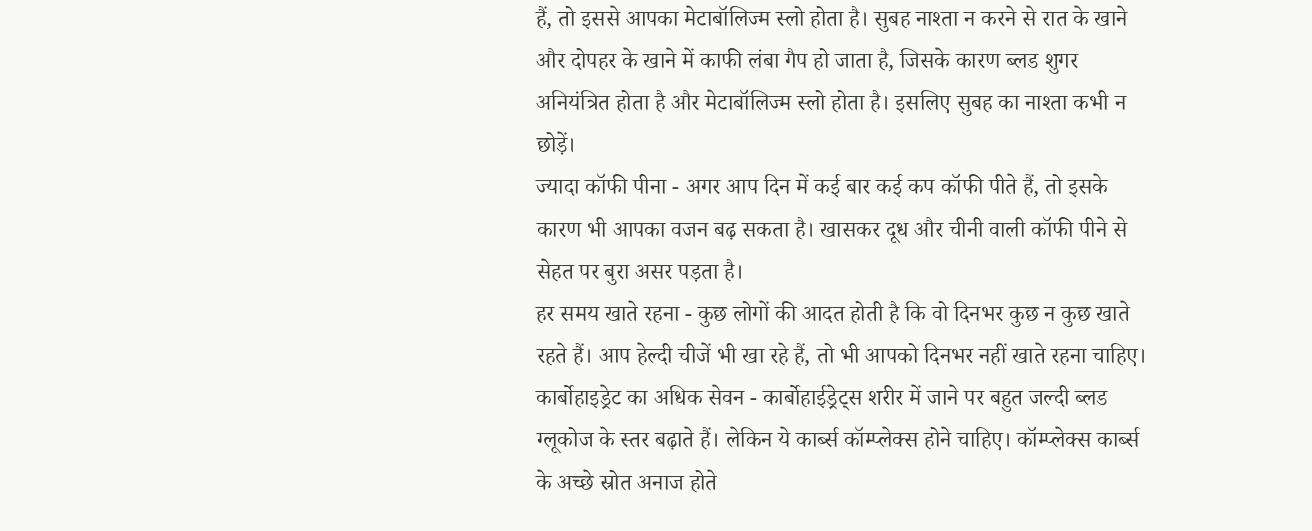हैं, तो इससे आपका मेटाबॉलिज्म स्लो होता है। सुबह नाश्ता न करने से रात के खाने और दोपहर के खाने में काफी लंबा गैप हो जाता है, जिसके कारण ब्लड शुगर अनियंत्रित होता है और मेटाबॉलिज्म स्लो होता है। इसलिए सुबह का नाश्ता कभी न छोड़ें।
ज्यादा कॉफी पीना - अगर आप दिन में कई बार कई कप कॉफी पीते हैं, तो इसके कारण भी आपका वजन बढ़ सकता है। खासकर दूध और चीनी वाली कॉफी पीने से सेहत पर बुरा असर पड़ता है।
हर समय खाते रहना - कुछ लोगों की आदत होती है कि वो दिनभर कुछ न कुछ खाते रहते हैं। आप हेल्दी चीजें भी खा रहे हैं, तो भी आपको दिनभर नहीं खाते रहना चाहिए।
कार्बोहाइड्रेट का अधिक सेवन - कार्बोहाईड्रेट्स शरीर में जाने पर बहुत जल्दी ब्लड ग्लूकोज के स्तर बढ़ाते हैं। लेकिन ये कार्ब्स कॉम्प्लेक्स होने चाहिए। कॉम्प्लेक्स कार्ब्स के अच्छे स्रोत अनाज होते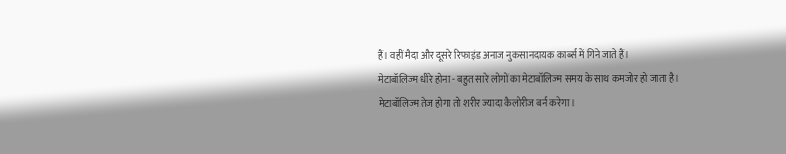हैं। वहीं मैदा और दूसरे रिफाइंड अनाज नुकसानदायक कार्ब्स में गिने जाते हैं।
मेटाबॉलिज्म धीरे होना - बहुत सारे लोगों का मेटाबॉलिज्म समय के साथ कमजोर हो जाता है। मेटाबॉलिज्म तेज होगा तो शरीर ज्यादा कैलोरीज बर्न करेगा।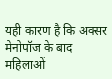यही कारण है कि अक्सर मेनोपॉज के बाद महिलाओं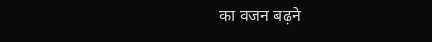का वजन बढ़ने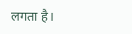लगता है।